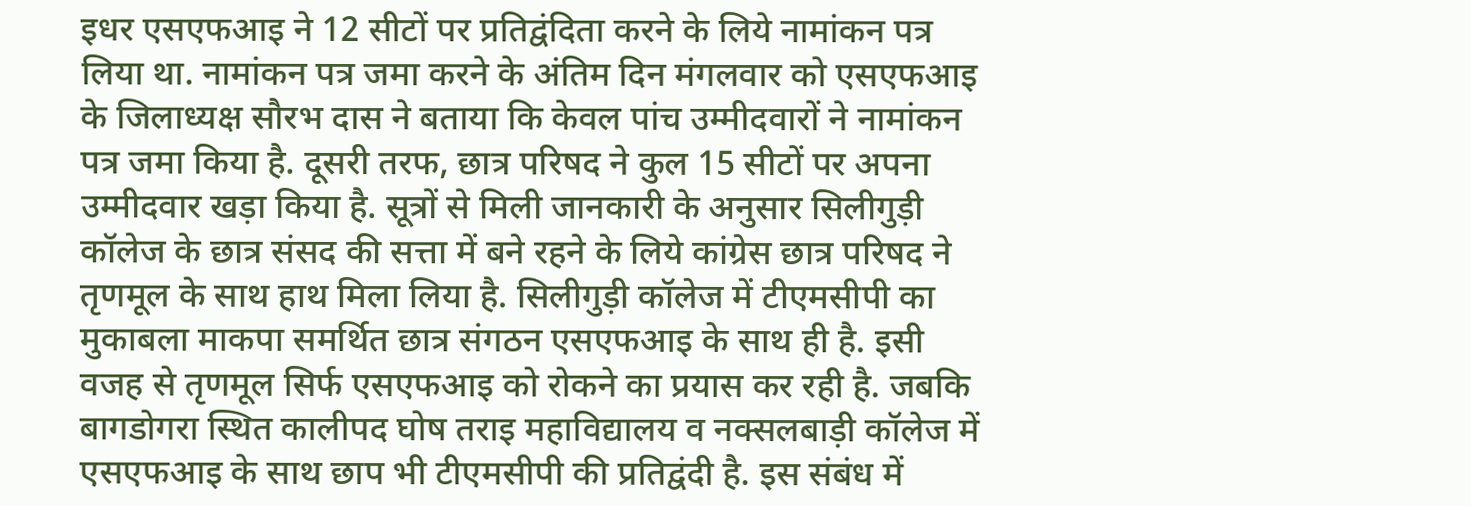इधर एसएफआइ ने 12 सीटों पर प्रतिद्वंदिता करने के लिये नामांकन पत्र लिया था. नामांकन पत्र जमा करने के अंतिम दिन मंगलवार को एसएफआइ के जिलाध्यक्ष सौरभ दास ने बताया कि केवल पांच उम्मीदवारों ने नामांकन पत्र जमा किया है. दूसरी तरफ, छात्र परिषद ने कुल 15 सीटों पर अपना उम्मीदवार खड़ा किया है. सूत्रों से मिली जानकारी के अनुसार सिलीगुड़ी कॉलेज के छात्र संसद की सत्ता में बने रहने के लिये कांग्रेस छात्र परिषद ने तृणमूल के साथ हाथ मिला लिया है. सिलीगुड़ी कॉलेज में टीएमसीपी का मुकाबला माकपा समर्थित छात्र संगठन एसएफआइ के साथ ही है. इसी वजह से तृणमूल सिर्फ एसएफआइ को रोकने का प्रयास कर रही है. जबकि बागडोगरा स्थित कालीपद घोष तराइ महाविद्यालय व नक्सलबाड़ी कॉलेज में एसएफआइ के साथ छाप भी टीएमसीपी की प्रतिद्वंदी है. इस संबंध में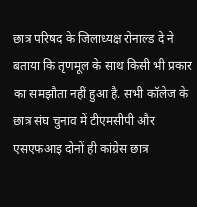छात्र परिषद के जिलाध्यक्ष रोनाल्ड दे ने बताया कि तृणमूल के साथ किसी भी प्रकार का समझौता नहीं हुआ है. सभी कॉलेज के छात्र संघ चुनाव में टीएमसीपी और एसएफआइ दोनों ही कांग्रेस छात्र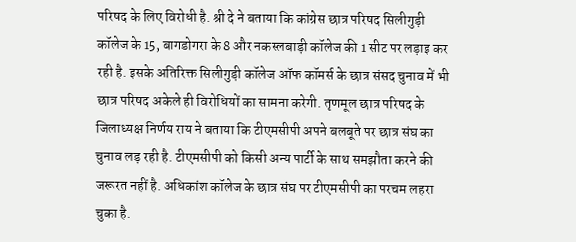परिषद के लिए विरोधी है. श्री दे ने बताया कि कांग्रेस छात्र परिषद सिलीगुड़ी कॉलेज के 15, बागडोगरा के 8 और नकस्लबाड़ी कॉलेज की 1 सीट पर लड़ाइ कर रही है. इसके अतिरिक्त सिलीगुड़ी कॉलेज ऑफ कॉमर्स के छात्र संसद चुनाव में भी छात्र परिषद अकेले ही विरोधियों का सामना करेगी. तृणमूल छात्र परिषद के जिलाध्यक्ष निर्णय राय ने बताया कि टीएमसीपी अपने बलबूते पर छात्र संघ का चुनाव लड़ रही है. टीएमसीपी को किसी अन्य पार्टी के साथ समझौता करने की जरूरत नहीं है. अधिकांश कॉलेज के छात्र संघ पर टीएमसीपी का परचम लहरा चुका है.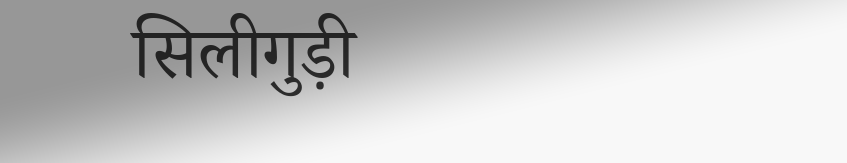सिलीगुड़ी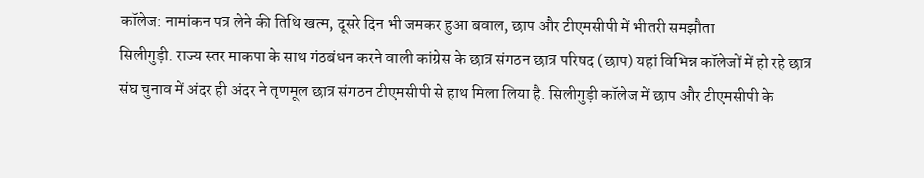कॉलेज: नामांकन पत्र लेने की तिथि खत्म, दूसरे दिन भी जमकर हुआ बवाल, छाप और टीएमसीपी में भीतरी समझौता
सिलीगुड़ी. राज्य स्तर माकपा के साथ गंठबंधन करने वाली कांग्रेस के छात्र संगठन छात्र परिषद (छाप) यहां विभिन्न कॉलेजों में हो रहे छात्र संघ चुनाव में अंदर ही अंदर ने तृणमूल छात्र संगठन टीएमसीपी से हाथ मिला लिया है. सिलीगुड़ी कॉलेज में छाप और टीएमसीपी के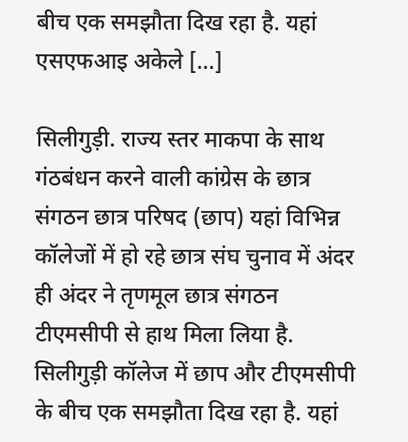बीच एक समझौता दिख रहा है. यहां एसएफआइ अकेले […]

सिलीगुड़ी. राज्य स्तर माकपा के साथ गंठबंधन करने वाली कांग्रेस के छात्र संगठन छात्र परिषद (छाप) यहां विभिन्न कॉलेजों में हो रहे छात्र संघ चुनाव में अंदर ही अंदर ने तृणमूल छात्र संगठन टीएमसीपी से हाथ मिला लिया है. सिलीगुड़ी कॉलेज में छाप और टीएमसीपी के बीच एक समझौता दिख रहा है. यहां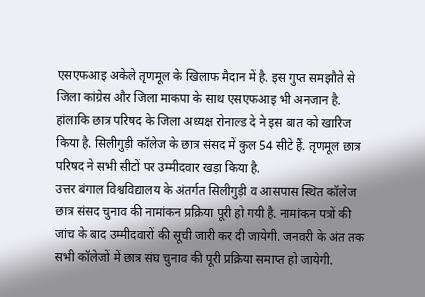एसएफआइ अकेले तृणमूल के खिलाफ मैदान में है. इस गुप्त समझौते से जिला कांग्रेस और जिला माकपा के साथ एसएफआइ भी अनजान है. हांलाकि छात्र परिषद के जिला अध्यक्ष रोनाल्ड दे ने इस बात को खारिज किया है. सिलीगुड़ी कॉलेज के छात्र संसद में कुल 54 सीटे हैं. तृणमूल छात्र परिषद ने सभी सीटों पर उम्मीदवार खड़ा किया है.
उत्तर बंगाल विश्वविद्यालय के अंतर्गत सिलीगुड़ी व आसपास स्थित कॉलेज छात्र संसद चुनाव की नामांकन प्रक्रिया पूरी हो गयी है. नामांकन पत्रों की जांच के बाद उम्मीदवारों की सूची जारी कर दी जायेगी. जनवरी के अंत तक सभी कॉलेजों में छात्र संघ चुनाव की पूरी प्रक्रिया समाप्त हो जायेगी.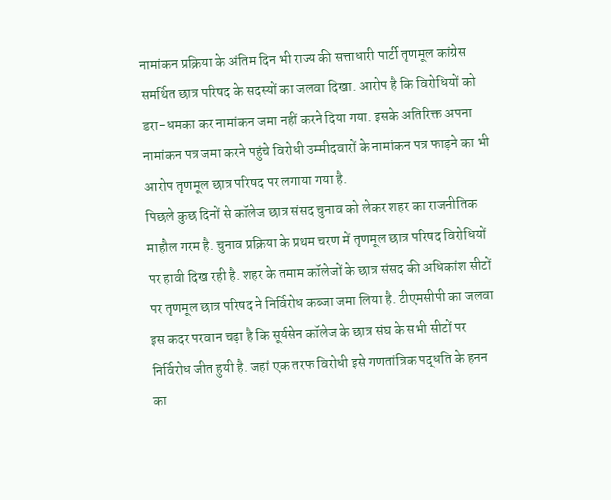नामांकन प्रक्रिया के अंतिम दिन भी राज्य की सत्ताधारी पार्टी तृणमूल कांग्रेस समर्थित छात्र परिषद के सदस्यों का जलवा दिखा. आरोप है कि विरोधियों को डरा-धमका कर नामांकन जमा नहीं करने दिया गया. इसके अतिरिक्त अपना नामांकन पत्र जमा करने पहुंचे विरोधी उम्मीदवारों के नामांकन पत्र फाड़ने का भी आरोप तृणमूल छात्र परिषद पर लगाया गया है.
पिछले कुछ दिनों से कॉलेज छात्र संसद चुनाव को लेकर शहर का राजनीतिक माहौल गरम है. चुनाव प्रक्रिया के प्रथम चरण में तृणमूल छात्र परिषद विरोधियों पर हावी दिख रही है. शहर के तमाम कॉलेजों के छात्र संसद की अधिकांश सीटों पर तृणमूल छात्र परिषद ने निर्विरोध कब्जा जमा लिया है. टीएमसीपी का जलवा इस कदर परवान चढ़ा है कि सूर्यसेन कॉलेज के छात्र संघ के सभी सीटों पर निर्विरोध जीत हुयी है. जहां एक तरफ विरोधी इसे गणतांत्रिक पद्धति के हनन का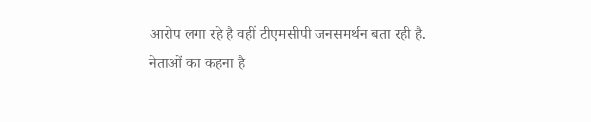आरोप लगा रहे है वहीं टीएमसीपी जनसमर्थन बता रही है. नेताओं का कहना है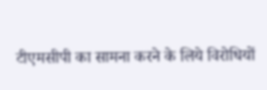टीएमसीपी का सामना करने के लिये विरोधियों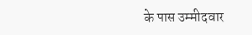के पास उम्मीदवार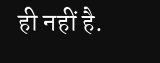ही नहीं है.